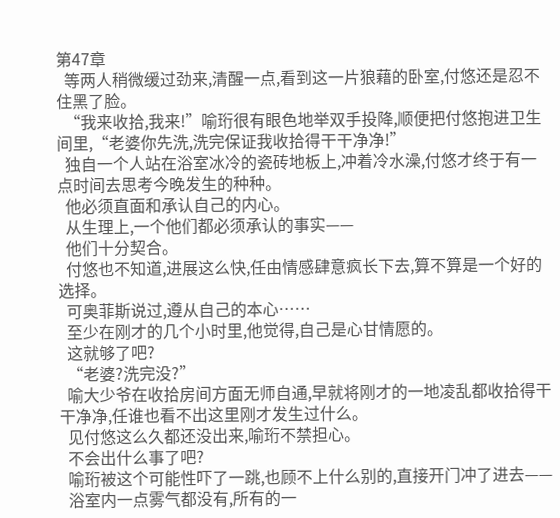第47章
  等两人稍微缓过劲来,清醒一点,看到这一片狼藉的卧室,付悠还是忍不住黑了脸。
  “我来收拾,我来!”喻珩很有眼色地举双手投降,顺便把付悠抱进卫生间里,“老婆你先洗,洗完保证我收拾得干干净净!”
  独自一个人站在浴室冰冷的瓷砖地板上,冲着冷水澡,付悠才终于有一点时间去思考今晚发生的种种。
  他必须直面和承认自己的内心。
  从生理上,一个他们都必须承认的事实——
  他们十分契合。
  付悠也不知道,进展这么快,任由情感肆意疯长下去,算不算是一个好的选择。
  可奥菲斯说过,遵从自己的本心……
  至少在刚才的几个小时里,他觉得,自己是心甘情愿的。
  这就够了吧?
  “老婆?洗完没?”
  喻大少爷在收拾房间方面无师自通,早就将刚才的一地凌乱都收拾得干干净净,任谁也看不出这里刚才发生过什么。
  见付悠这么久都还没出来,喻珩不禁担心。
  不会出什么事了吧?
  喻珩被这个可能性吓了一跳,也顾不上什么别的,直接开门冲了进去——
  浴室内一点雾气都没有,所有的一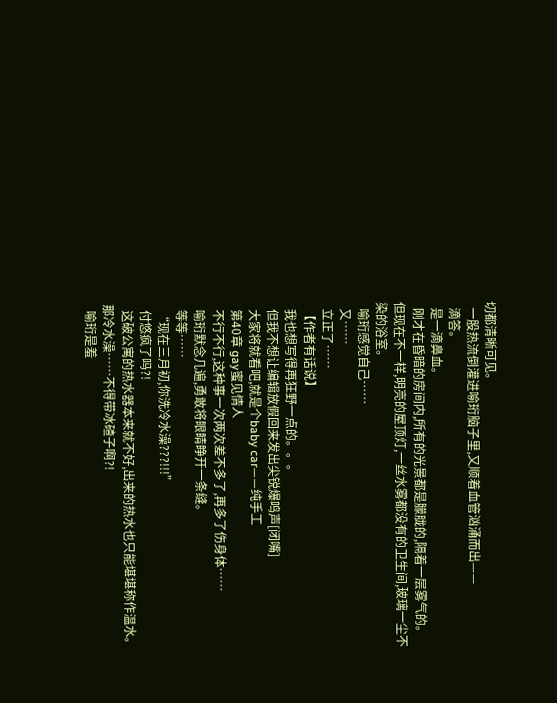切都清晰可见。
  一股热流倒灌进喻珩脑子里,又顺着血管汹涌而出——
  滴答。
  是一滴鼻血。
  刚才在昏暗的房间内,所有的光景都是朦胧的,隔着一层雾气的。但现在不一样,明亮的屋顶灯,一丝水雾都没有的卫生间,玻璃一尘不染的浴室。
  喻珩感觉自己……
  又……
  立正了……
  【作者有话说】
  我也想写得再狂野一点的。。。
  但我不想让编辑放假回来发出尖锐爆鸣声[闭嘴]
  大家将就看吧,就是个baby car——纯手工
  第40章 gay蜜见情人
  不行不行,这种事一次两次差不多了,再多了伤身体……
  喻珩默念几遍,勇敢将眼睛睁开一条缝。
  等等……
  “现在三月初,你洗冷水澡???!!!”
  付悠疯了吗?!
  这破公寓的热水器本来就不好,出来的热水也只能堪堪称作温水。那冷水澡……不得带冰碴子啊?!
  喻珩是羞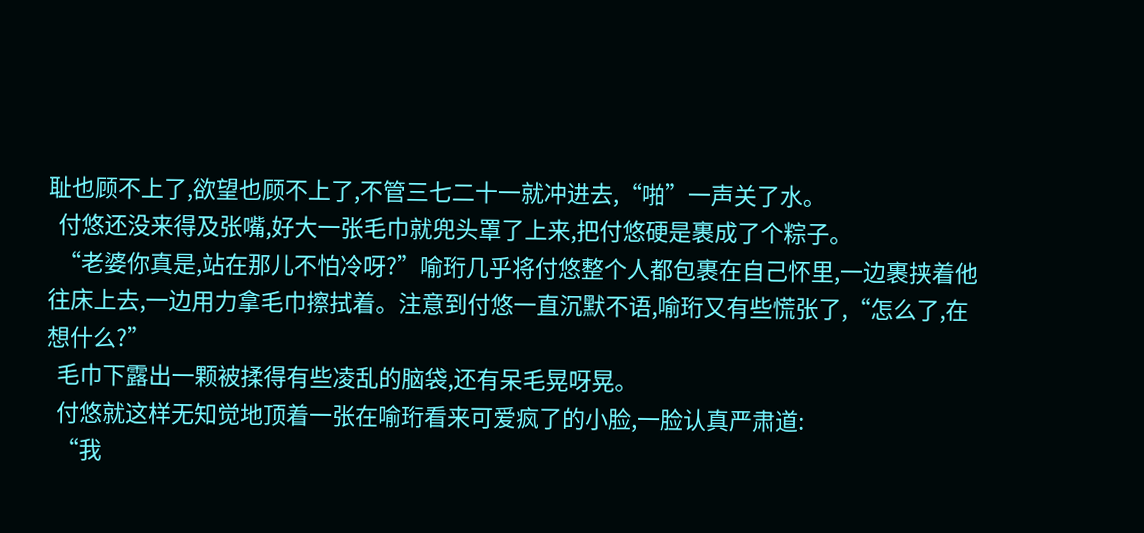耻也顾不上了,欲望也顾不上了,不管三七二十一就冲进去,“啪”一声关了水。
  付悠还没来得及张嘴,好大一张毛巾就兜头罩了上来,把付悠硬是裹成了个粽子。
  “老婆你真是,站在那儿不怕冷呀?”喻珩几乎将付悠整个人都包裹在自己怀里,一边裹挟着他往床上去,一边用力拿毛巾擦拭着。注意到付悠一直沉默不语,喻珩又有些慌张了,“怎么了,在想什么?”
  毛巾下露出一颗被揉得有些凌乱的脑袋,还有呆毛晃呀晃。
  付悠就这样无知觉地顶着一张在喻珩看来可爱疯了的小脸,一脸认真严肃道:
  “我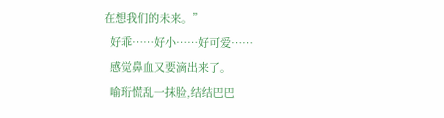在想我们的未来。”
  好乖……好小……好可爱……
  感觉鼻血又要滴出来了。
  喻珩慌乱一抹脸,结结巴巴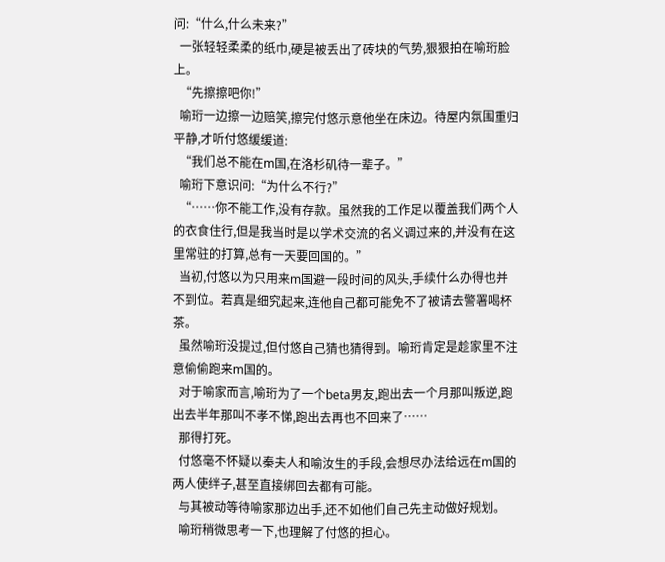问:“什么,什么未来?”
  一张轻轻柔柔的纸巾,硬是被丢出了砖块的气势,狠狠拍在喻珩脸上。
  “先擦擦吧你!”
  喻珩一边擦一边赔笑,擦完付悠示意他坐在床边。待屋内氛围重归平静,才听付悠缓缓道:
  “我们总不能在m国,在洛杉矶待一辈子。”
  喻珩下意识问:“为什么不行?”
  “……你不能工作,没有存款。虽然我的工作足以覆盖我们两个人的衣食住行,但是我当时是以学术交流的名义调过来的,并没有在这里常驻的打算,总有一天要回国的。”
  当初,付悠以为只用来m国避一段时间的风头,手续什么办得也并不到位。若真是细究起来,连他自己都可能免不了被请去警署喝杯茶。
  虽然喻珩没提过,但付悠自己猜也猜得到。喻珩肯定是趁家里不注意偷偷跑来m国的。
  对于喻家而言,喻珩为了一个beta男友,跑出去一个月那叫叛逆,跑出去半年那叫不孝不悌,跑出去再也不回来了……
  那得打死。
  付悠毫不怀疑以秦夫人和喻汝生的手段,会想尽办法给远在m国的两人使绊子,甚至直接绑回去都有可能。
  与其被动等待喻家那边出手,还不如他们自己先主动做好规划。
  喻珩稍微思考一下,也理解了付悠的担心。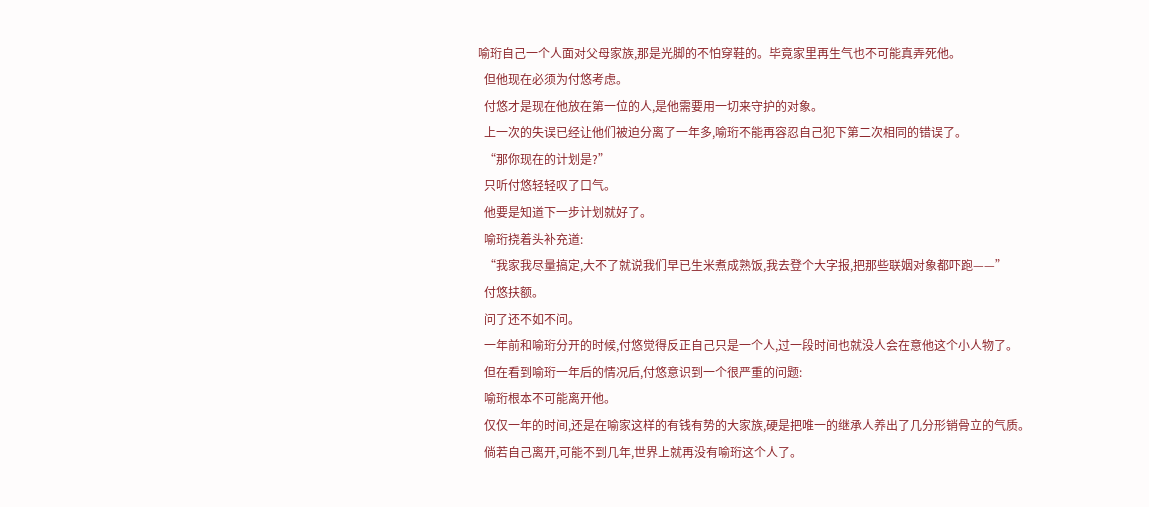喻珩自己一个人面对父母家族,那是光脚的不怕穿鞋的。毕竟家里再生气也不可能真弄死他。
  但他现在必须为付悠考虑。
  付悠才是现在他放在第一位的人,是他需要用一切来守护的对象。
  上一次的失误已经让他们被迫分离了一年多,喻珩不能再容忍自己犯下第二次相同的错误了。
  “那你现在的计划是?”
  只听付悠轻轻叹了口气。
  他要是知道下一步计划就好了。
  喻珩挠着头补充道:
  “我家我尽量搞定,大不了就说我们早已生米煮成熟饭,我去登个大字报,把那些联姻对象都吓跑——”
  付悠扶额。
  问了还不如不问。
  一年前和喻珩分开的时候,付悠觉得反正自己只是一个人,过一段时间也就没人会在意他这个小人物了。
  但在看到喻珩一年后的情况后,付悠意识到一个很严重的问题:
  喻珩根本不可能离开他。
  仅仅一年的时间,还是在喻家这样的有钱有势的大家族,硬是把唯一的继承人养出了几分形销骨立的气质。
  倘若自己离开,可能不到几年,世界上就再没有喻珩这个人了。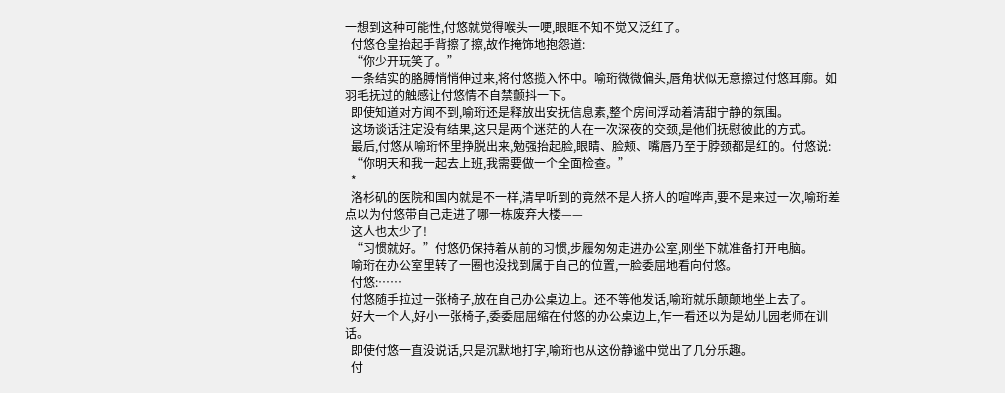一想到这种可能性,付悠就觉得喉头一哽,眼眶不知不觉又泛红了。
  付悠仓皇抬起手背擦了擦,故作掩饰地抱怨道:
  “你少开玩笑了。”
  一条结实的胳膊悄悄伸过来,将付悠揽入怀中。喻珩微微偏头,唇角状似无意擦过付悠耳廓。如羽毛抚过的触感让付悠情不自禁颤抖一下。
  即使知道对方闻不到,喻珩还是释放出安抚信息素,整个房间浮动着清甜宁静的氛围。
  这场谈话注定没有结果,这只是两个迷茫的人在一次深夜的交颈,是他们抚慰彼此的方式。
  最后,付悠从喻珩怀里挣脱出来,勉强抬起脸,眼睛、脸颊、嘴唇乃至于脖颈都是红的。付悠说:
  “你明天和我一起去上班,我需要做一个全面检查。”
  *
  洛杉矶的医院和国内就是不一样,清早听到的竟然不是人挤人的喧哗声,要不是来过一次,喻珩差点以为付悠带自己走进了哪一栋废弃大楼——
  这人也太少了!
  “习惯就好。”付悠仍保持着从前的习惯,步履匆匆走进办公室,刚坐下就准备打开电脑。
  喻珩在办公室里转了一圈也没找到属于自己的位置,一脸委屈地看向付悠。
  付悠:……
  付悠随手拉过一张椅子,放在自己办公桌边上。还不等他发话,喻珩就乐颠颠地坐上去了。
  好大一个人,好小一张椅子,委委屈屈缩在付悠的办公桌边上,乍一看还以为是幼儿园老师在训话。
  即使付悠一直没说话,只是沉默地打字,喻珩也从这份静谧中觉出了几分乐趣。
  付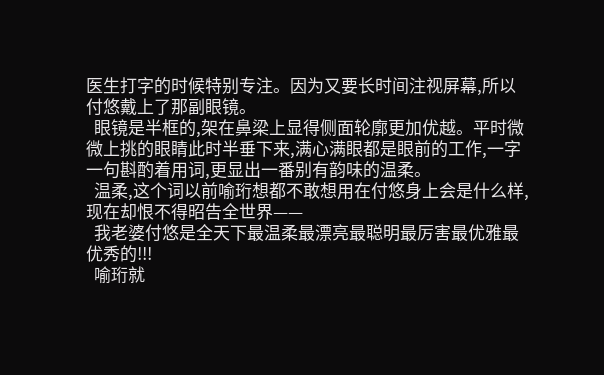医生打字的时候特别专注。因为又要长时间注视屏幕,所以付悠戴上了那副眼镜。
  眼镜是半框的,架在鼻梁上显得侧面轮廓更加优越。平时微微上挑的眼睛此时半垂下来,满心满眼都是眼前的工作,一字一句斟酌着用词,更显出一番别有韵味的温柔。
  温柔,这个词以前喻珩想都不敢想用在付悠身上会是什么样,现在却恨不得昭告全世界——
  我老婆付悠是全天下最温柔最漂亮最聪明最厉害最优雅最优秀的!!!
  喻珩就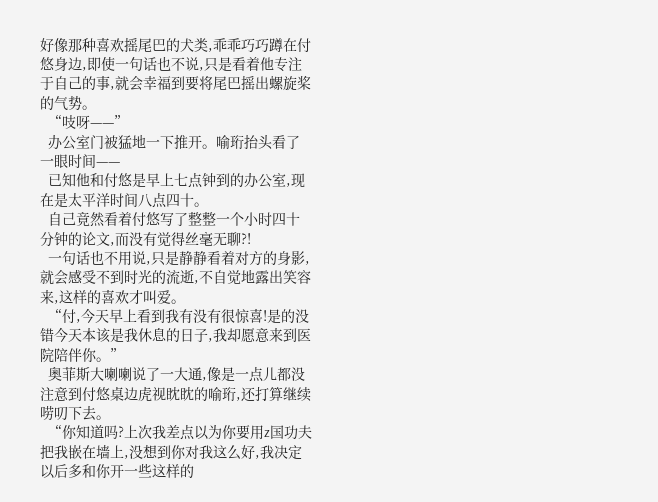好像那种喜欢摇尾巴的犬类,乖乖巧巧蹲在付悠身边,即使一句话也不说,只是看着他专注于自己的事,就会幸福到要将尾巴摇出螺旋桨的气势。
  “吱呀——”
  办公室门被猛地一下推开。喻珩抬头看了一眼时间——
  已知他和付悠是早上七点钟到的办公室,现在是太平洋时间八点四十。
  自己竟然看着付悠写了整整一个小时四十分钟的论文,而没有觉得丝毫无聊?!
  一句话也不用说,只是静静看着对方的身影,就会感受不到时光的流逝,不自觉地露出笑容来,这样的喜欢才叫爱。
  “付,今天早上看到我有没有很惊喜!是的没错今天本该是我休息的日子,我却愿意来到医院陪伴你。”
  奥菲斯大喇喇说了一大通,像是一点儿都没注意到付悠桌边虎视眈眈的喻珩,还打算继续唠叨下去。
  “你知道吗?上次我差点以为你要用z国功夫把我嵌在墙上,没想到你对我这么好,我决定以后多和你开一些这样的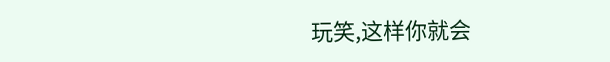玩笑,这样你就会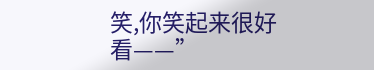笑,你笑起来很好看——”